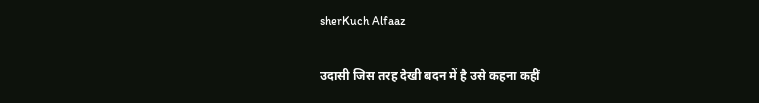sherKuch Alfaaz

उदासी जिस तरह देखी बदन में है उसे कहना कहीं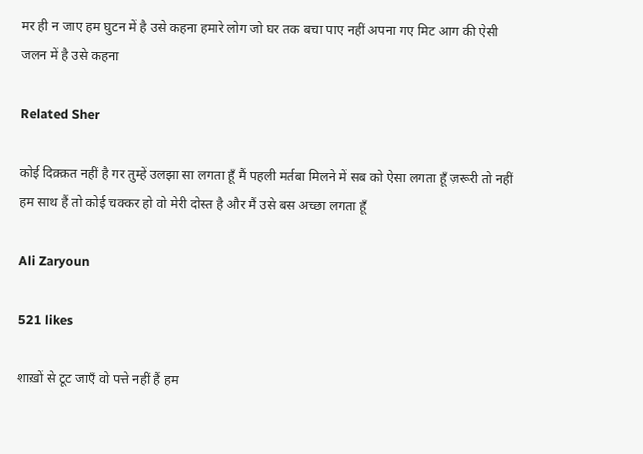मर ही न जाए हम घुटन में है उसे कहना हमारे लोग जो घर तक बचा पाए नहीं अपना गए मिट आग की ऐसी जलन में है उसे कहना

Related Sher

कोई दिक़्क़त नहीं है गर तुम्हें उलझा सा लगता हूँ मैं पहली मर्तबा मिलने में सब को ऐसा लगता हूँ ज़रूरी तो नहीं हम साथ हैं तो कोई चक्कर हो वो मेरी दोस्त है और मैं उसे बस अच्छा लगता हूँ

Ali Zaryoun

521 likes

शाख़ों से टूट जाएँ वो पत्ते नहीं हैं हम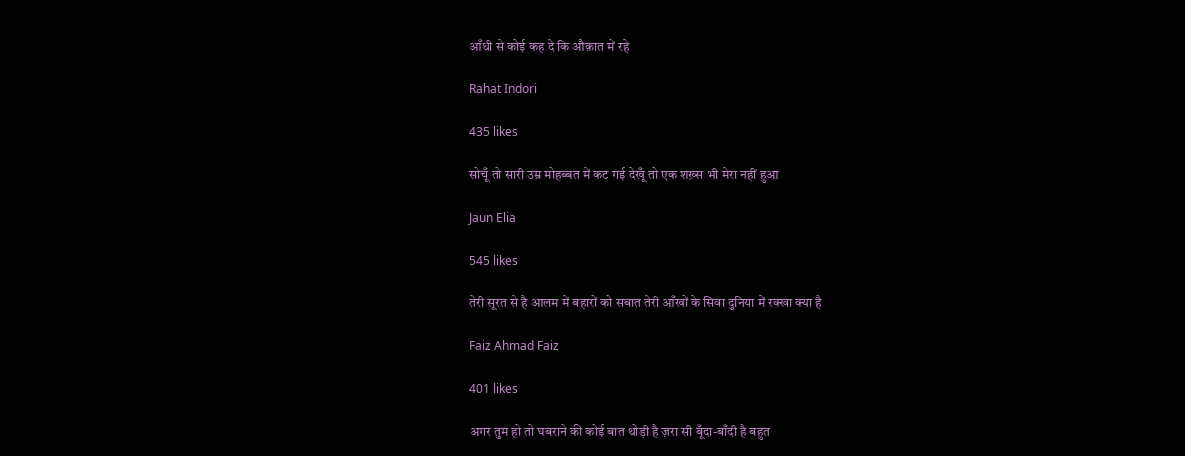आँधी से कोई कह दे कि औक़ात में रहे

Rahat Indori

435 likes

सोचूँ तो सारी उम्र मोहब्बत में कट गई देखूँ तो एक शख़्स भी मेरा नहीं हुआ

Jaun Elia

545 likes

तेरी सूरत से है आलम में बहारों को सबात तेरी आँखों के सिवा दुनिया में रक्खा क्या है

Faiz Ahmad Faiz

401 likes

अगर तुम हो तो घबराने की कोई बात थोड़ी है ज़रा सी बूँदा-बाँदी है बहुत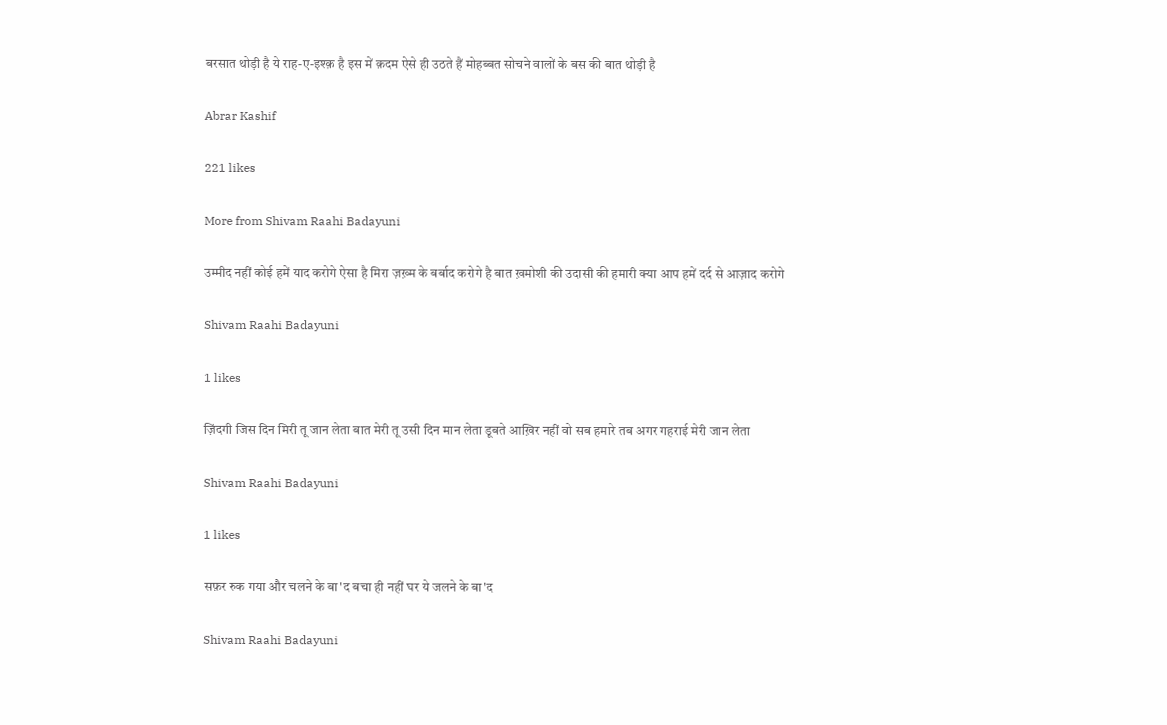बरसात थोड़ी है ये राह-ए-इश्क़ है इस में क़दम ऐसे ही उठते हैं मोहब्बत सोचने वालों के बस की बात थोड़ी है

Abrar Kashif

221 likes

More from Shivam Raahi Badayuni

उम्मीद नहीं कोई हमें याद करोगे ऐसा है मिरा ज़ख़्म के बर्बाद करोगे है बात ख़मोशी की उदासी की हमारी क्या आप हमें दर्द से आज़ाद करोगे

Shivam Raahi Badayuni

1 likes

ज़िंदगी जिस दिन मिरी तू जान लेता बात मेरी तू उसी दिन मान लेता डूबते आख़िर नहीं वो सब हमारे तब अगर गहराई मेरी जान लेता

Shivam Raahi Badayuni

1 likes

सफ़र रुक गया और चलने के बा'द बचा ही नहीं घर ये जलने के बा'द

Shivam Raahi Badayuni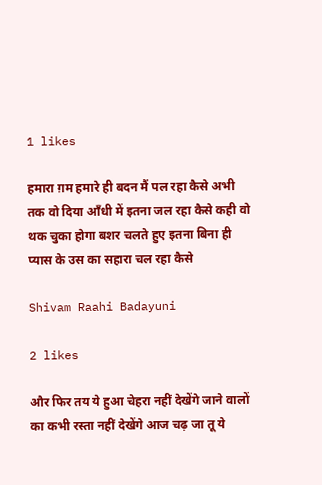1 likes

हमारा ग़म हमारे ही बदन मैं पल रहा कैसे अभी तक वो दिया आँधी में इतना जल रहा कैसे कही वो थक चुका होगा बशर चलते हुए इतना बिना ही प्यास के उस का सहारा चल रहा कैसे

Shivam Raahi Badayuni

2 likes

और फिर तय ये हुआ चेहरा नहीं देखेंगे जाने वालों का कभी रस्ता नहीं देखेंगे आज चढ़ जा तू ये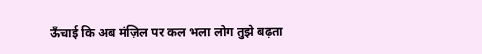ऊँचाई कि अब मंज़िल पर कल भला लोग तुझे बढ़ता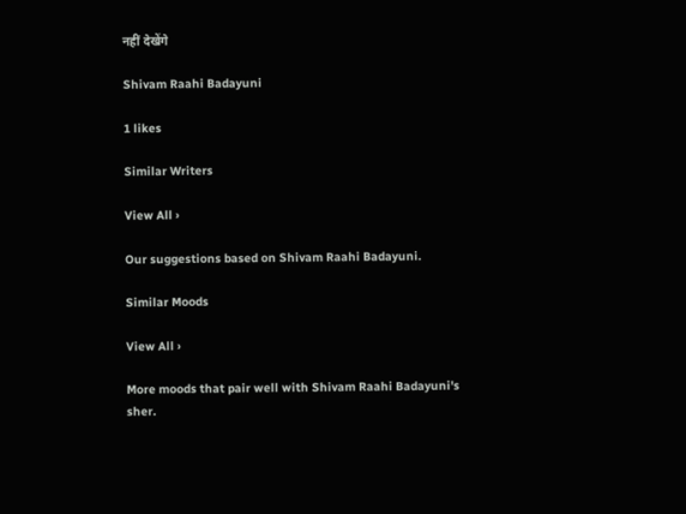नहीं देखेंगे

Shivam Raahi Badayuni

1 likes

Similar Writers

View All ›

Our suggestions based on Shivam Raahi Badayuni.

Similar Moods

View All ›

More moods that pair well with Shivam Raahi Badayuni's sher.